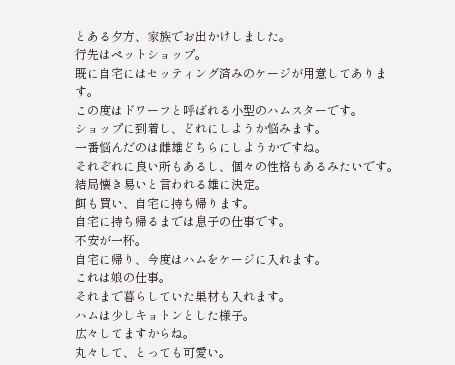とある夕方、家族でお出かけしました。
行先はペットショップ。
既に自宅にはセッティング済みのケージが用意してあります。
この度はドワーフと呼ばれる小型のハムスターです。
ショップに到着し、どれにしようか悩みます。
一番悩んだのは雌雄どちらにしようかですね。
それぞれに良い所もあるし、個々の性格もあるみたいです。
結局懐き易いと言われる雄に決定。
餌も買い、自宅に持ち帰ります。
自宅に持ち帰るまでは息子の仕事です。
不安が一杯。
自宅に帰り、今度はハムをケージに入れます。
これは娘の仕事。
それまで暮らしていた巣材も入れます。
ハムは少しキョトンとした様子。
広々してますからね。
丸々して、とっても可愛い。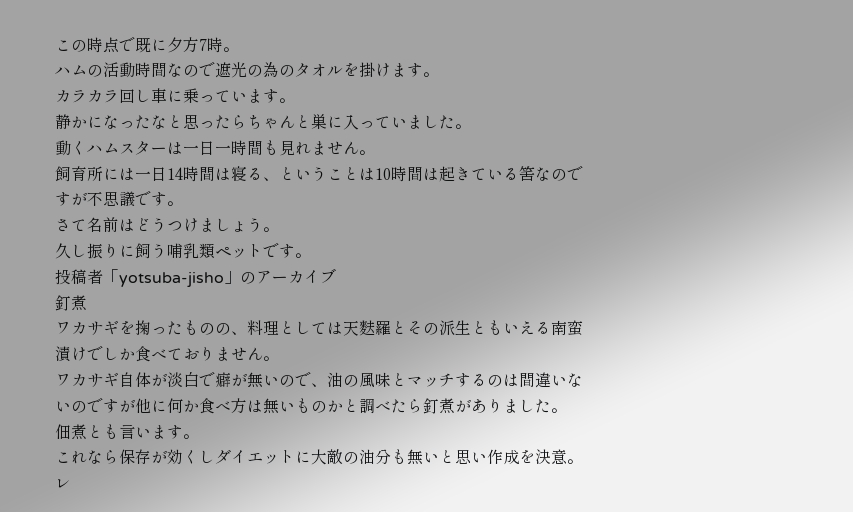この時点で既に夕方7時。
ハムの活動時間なので遮光の為のタオルを掛けます。
カラカラ回し車に乗っています。
静かになったなと思ったらちゃんと巣に入っていました。
動くハムスターは一日一時間も見れません。
飼育所には一日14時間は寝る、ということは10時間は起きている筈なのですが不思議です。
さて名前はどうつけましょう。
久し振りに飼う哺乳類ペットです。
投稿者「yotsuba-jisho」のアーカイブ
釘煮
ワカサギを掬ったものの、料理としては天麩羅とその派生ともいえる南蛮漬けでしか食べておりません。
ワカサギ自体が淡白で癖が無いので、油の風味とマッチするのは間違いないのですが他に何か食べ方は無いものかと調べたら釘煮がありました。
佃煮とも言います。
これなら保存が効くしダイエットに大敵の油分も無いと思い作成を決意。
レ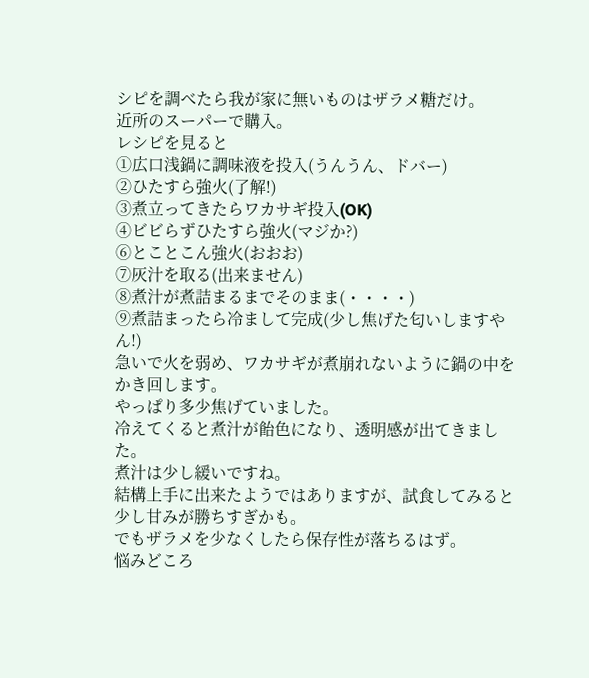シピを調べたら我が家に無いものはザラメ糖だけ。
近所のスーパーで購入。
レシピを見ると
①広口浅鍋に調味液を投入(うんうん、ドバー)
②ひたすら強火(了解!)
③煮立ってきたらワカサギ投入(OK)
④ビビらずひたすら強火(マジか?)
⑥とことこん強火(おおお)
⑦灰汁を取る(出来ません)
⑧煮汁が煮詰まるまでそのまま(・・・・)
⑨煮詰まったら冷まして完成(少し焦げた匂いしますやん!)
急いで火を弱め、ワカサギが煮崩れないように鍋の中をかき回します。
やっぱり多少焦げていました。
冷えてくると煮汁が飴色になり、透明感が出てきました。
煮汁は少し緩いですね。
結構上手に出来たようではありますが、試食してみると少し甘みが勝ちすぎかも。
でもザラメを少なくしたら保存性が落ちるはず。
悩みどころ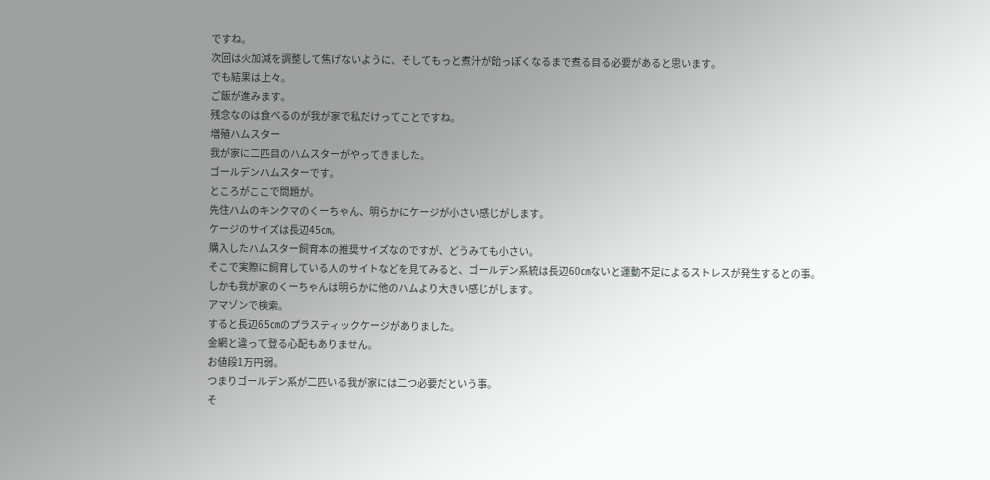ですね。
次回は火加減を調整して焦げないように、そしてもっと煮汁が飴っぽくなるまで煮る目る必要があると思います。
でも結果は上々。
ご飯が進みます。
残念なのは食べるのが我が家で私だけってことですね。
増殖ハムスター
我が家に二匹目のハムスターがやってきました。
ゴールデンハムスターです。
ところがここで問題が。
先住ハムのキンクマのくーちゃん、明らかにケージが小さい感じがします。
ケージのサイズは長辺45㎝。
購入したハムスター飼育本の推奨サイズなのですが、どうみても小さい。
そこで実際に飼育している人のサイトなどを見てみると、ゴールデン系統は長辺60㎝ないと運動不足によるストレスが発生するとの事。
しかも我が家のくーちゃんは明らかに他のハムより大きい感じがします。
アマゾンで検索。
すると長辺65㎝のプラスティックケージがありました。
金網と違って登る心配もありません。
お値段1万円弱。
つまりゴールデン系が二匹いる我が家には二つ必要だという事。
そ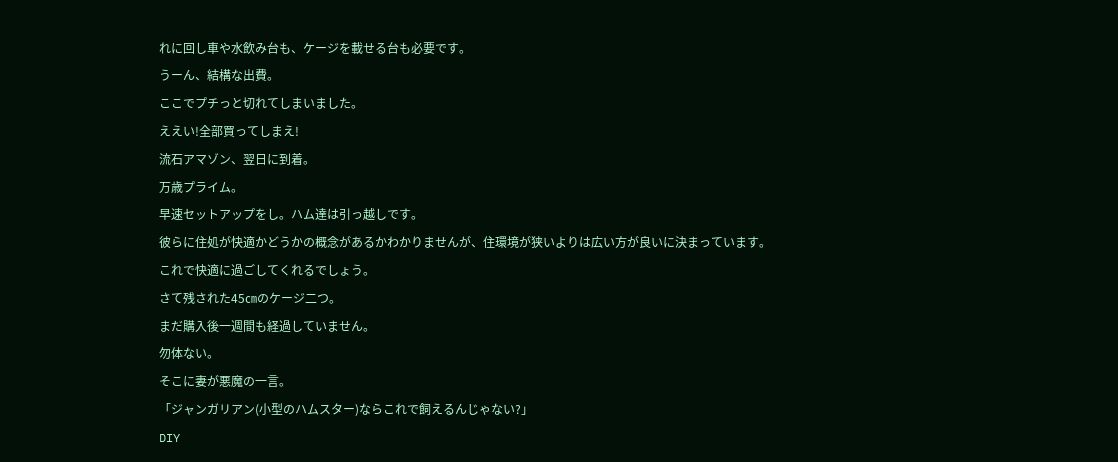れに回し車や水飲み台も、ケージを載せる台も必要です。
うーん、結構な出費。
ここでプチっと切れてしまいました。
ええい!全部買ってしまえ!
流石アマゾン、翌日に到着。
万歳プライム。
早速セットアップをし。ハム達は引っ越しです。
彼らに住処が快適かどうかの概念があるかわかりませんが、住環境が狭いよりは広い方が良いに決まっています。
これで快適に過ごしてくれるでしょう。
さて残された45㎝のケージ二つ。
まだ購入後一週間も経過していません。
勿体ない。
そこに妻が悪魔の一言。
「ジャンガリアン(小型のハムスター)ならこれで飼えるんじゃない?」
DIY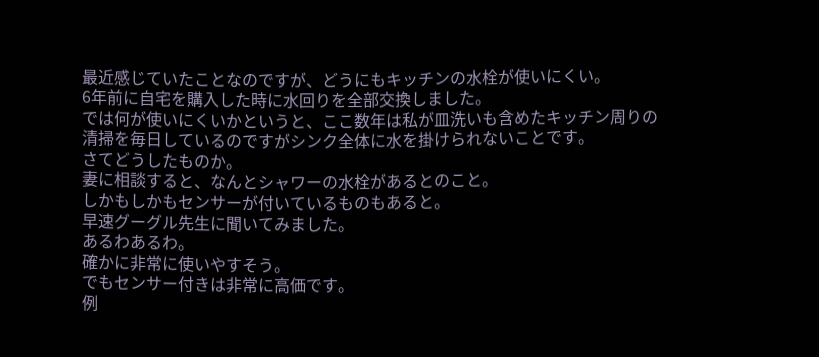最近感じていたことなのですが、どうにもキッチンの水栓が使いにくい。
6年前に自宅を購入した時に水回りを全部交換しました。
では何が使いにくいかというと、ここ数年は私が皿洗いも含めたキッチン周りの清掃を毎日しているのですがシンク全体に水を掛けられないことです。
さてどうしたものか。
妻に相談すると、なんとシャワーの水栓があるとのこと。
しかもしかもセンサーが付いているものもあると。
早速グーグル先生に聞いてみました。
あるわあるわ。
確かに非常に使いやすそう。
でもセンサー付きは非常に高価です。
例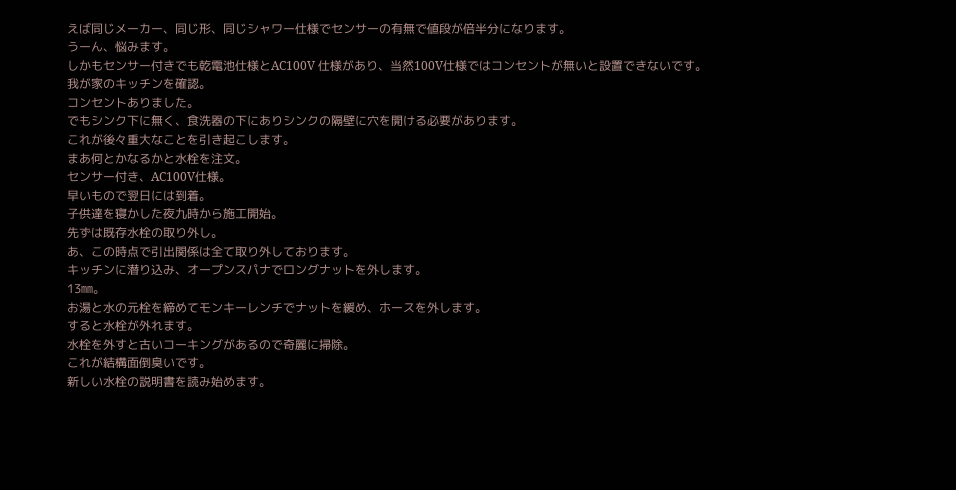えば同じメーカー、同じ形、同じシャワー仕様でセンサーの有無で値段が倍半分になります。
うーん、悩みます。
しかもセンサー付きでも乾電池仕様とAC100V 仕様があり、当然100V仕様ではコンセントが無いと設置できないです。
我が家のキッチンを確認。
コンセントありました。
でもシンク下に無く、食洗器の下にありシンクの隔壁に穴を開ける必要があります。
これが後々重大なことを引き起こします。
まあ何とかなるかと水栓を注文。
センサー付き、AC100V仕様。
早いもので翌日には到着。
子供達を寝かした夜九時から施工開始。
先ずは既存水栓の取り外し。
あ、この時点で引出関係は全て取り外しております。
キッチンに潜り込み、オープンスパナでロングナットを外します。
13㎜。
お湯と水の元栓を締めてモンキーレンチでナットを緩め、ホースを外します。
すると水栓が外れます。
水栓を外すと古いコーキングがあるので奇麗に掃除。
これが結構面倒臭いです。
新しい水栓の説明書を読み始めます。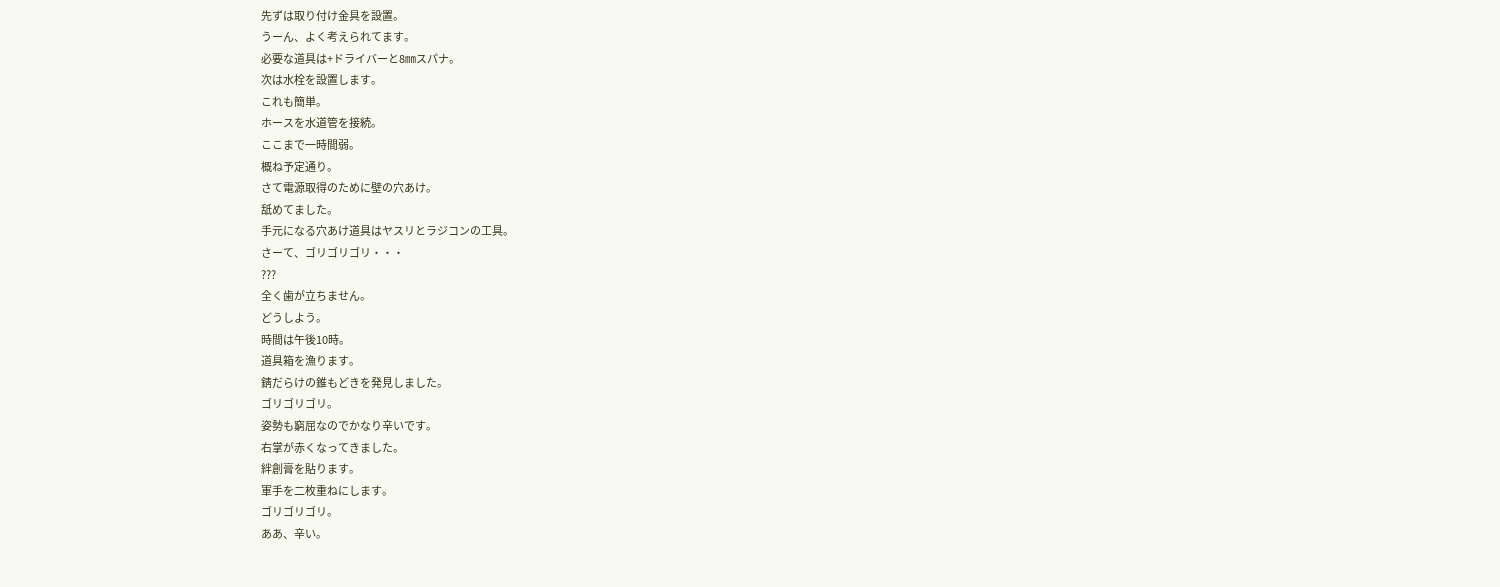先ずは取り付け金具を設置。
うーん、よく考えられてます。
必要な道具は+ドライバーと8㎜スパナ。
次は水栓を設置します。
これも簡単。
ホースを水道管を接続。
ここまで一時間弱。
概ね予定通り。
さて電源取得のために壁の穴あけ。
舐めてました。
手元になる穴あけ道具はヤスリとラジコンの工具。
さーて、ゴリゴリゴリ・・・
???
全く歯が立ちません。
どうしよう。
時間は午後10時。
道具箱を漁ります。
錆だらけの錐もどきを発見しました。
ゴリゴリゴリ。
姿勢も窮屈なのでかなり辛いです。
右掌が赤くなってきました。
絆創膏を貼ります。
軍手を二枚重ねにします。
ゴリゴリゴリ。
ああ、辛い。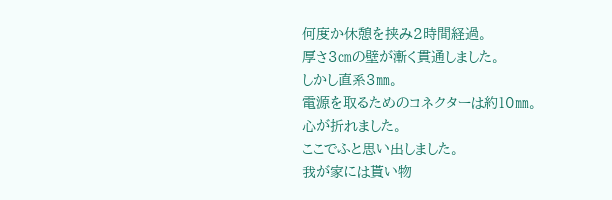何度か休憩を挟み2時間経過。
厚さ3㎝の壁が漸く貫通しました。
しかし直系3㎜。
電源を取るためのコネクターは約10㎜。
心が折れました。
ここでふと思い出しました。
我が家には貰い物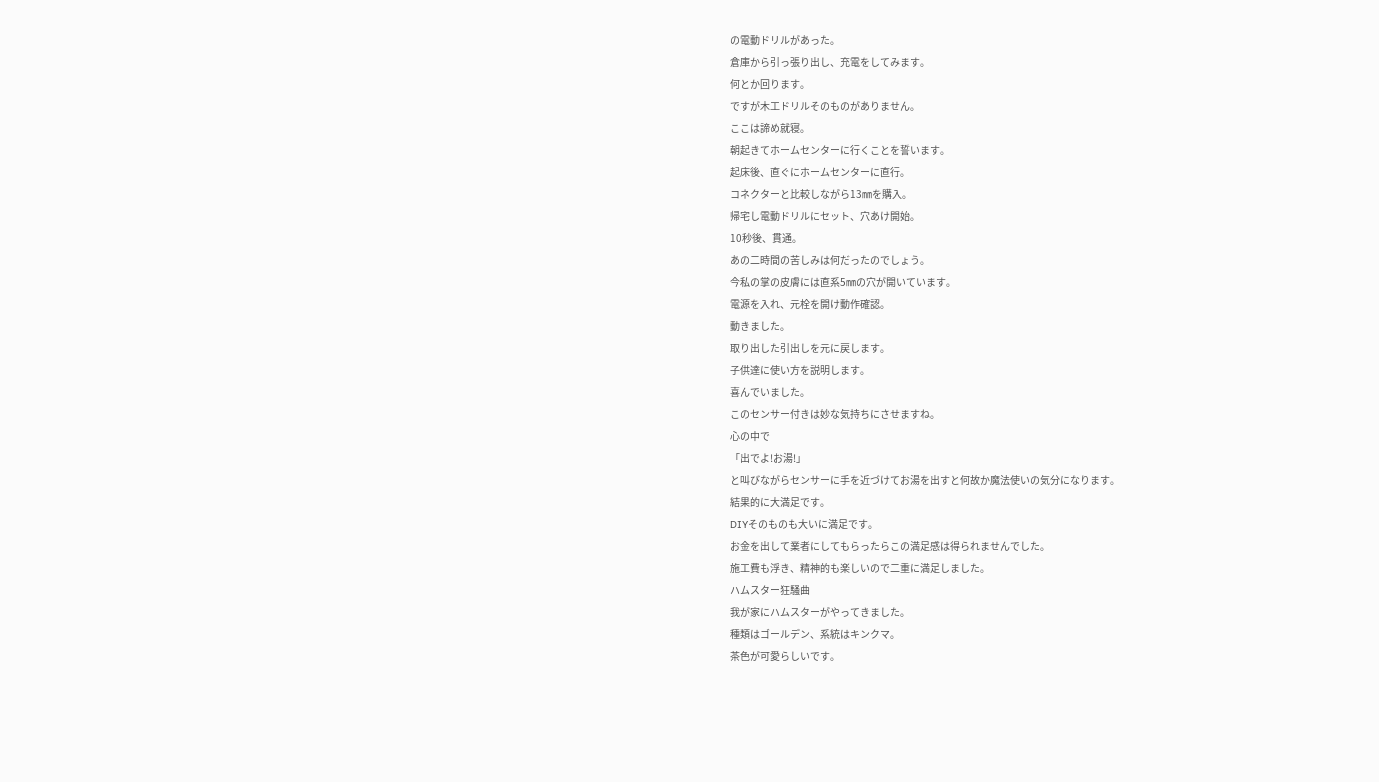の電動ドリルがあった。
倉庫から引っ張り出し、充電をしてみます。
何とか回ります。
ですが木工ドリルそのものがありません。
ここは諦め就寝。
朝起きてホームセンターに行くことを誓います。
起床後、直ぐにホームセンターに直行。
コネクターと比較しながら13㎜を購入。
帰宅し電動ドリルにセット、穴あけ開始。
10秒後、貫通。
あの二時間の苦しみは何だったのでしょう。
今私の掌の皮膚には直系5㎜の穴が開いています。
電源を入れ、元栓を開け動作確認。
動きました。
取り出した引出しを元に戻します。
子供達に使い方を説明します。
喜んでいました。
このセンサー付きは妙な気持ちにさせますね。
心の中で
「出でよ!お湯!」
と叫びながらセンサーに手を近づけてお湯を出すと何故か魔法使いの気分になります。
結果的に大満足です。
DIYそのものも大いに満足です。
お金を出して業者にしてもらったらこの満足感は得られませんでした。
施工費も浮き、精神的も楽しいので二重に満足しました。
ハムスター狂騒曲
我が家にハムスターがやってきました。
種類はゴールデン、系統はキンクマ。
茶色が可愛らしいです。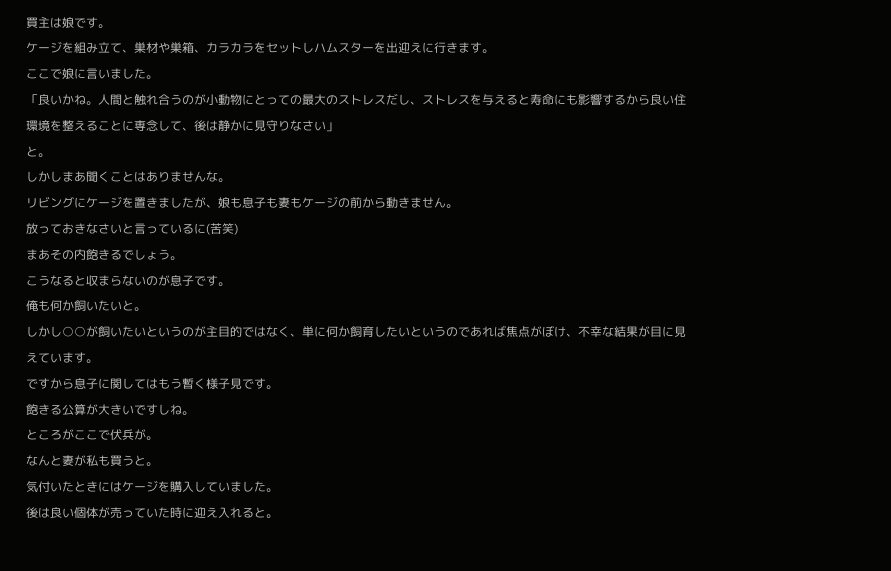買主は娘です。
ケージを組み立て、巣材や巣箱、カラカラをセットしハムスターを出迎えに行きます。
ここで娘に言いました。
「良いかね。人間と触れ合うのが小動物にとっての最大のストレスだし、ストレスを与えると寿命にも影響するから良い住環境を整えることに専念して、後は静かに見守りなさい」
と。
しかしまあ聞くことはありませんな。
リビングにケージを置きましたが、娘も息子も妻もケージの前から動きません。
放っておきなさいと言っているに(苦笑)
まあその内飽きるでしょう。
こうなると収まらないのが息子です。
俺も何か飼いたいと。
しかし○○が飼いたいというのが主目的ではなく、単に何か飼育したいというのであれば焦点がぼけ、不幸な結果が目に見えています。
ですから息子に関してはもう暫く様子見です。
飽きる公算が大きいですしね。
ところがここで伏兵が。
なんと妻が私も買うと。
気付いたときにはケージを購入していました。
後は良い個体が売っていた時に迎え入れると。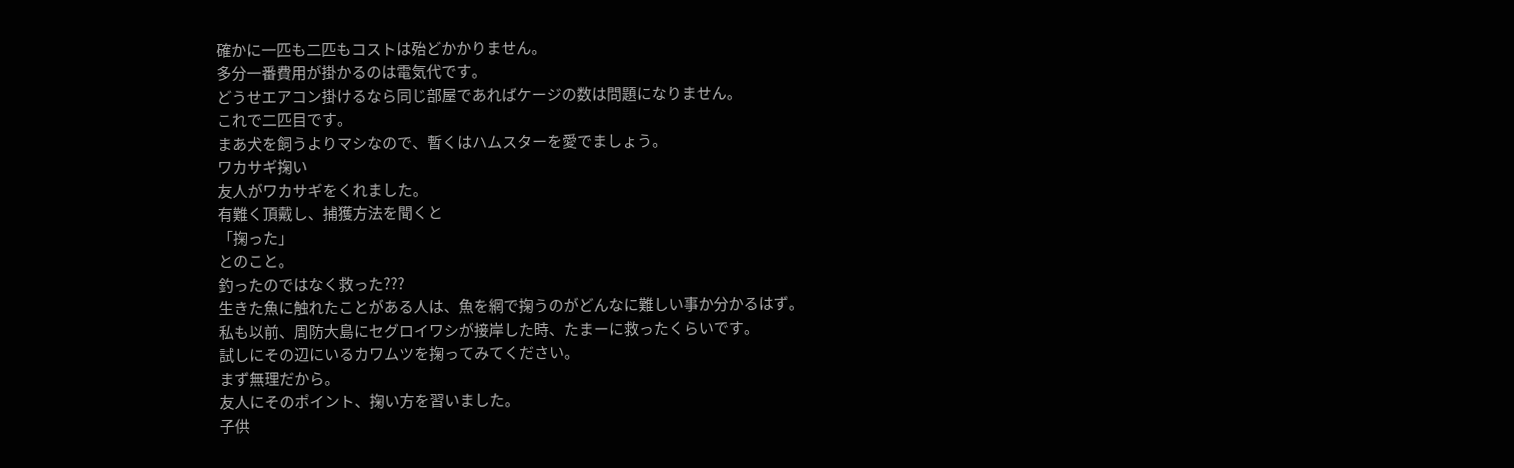確かに一匹も二匹もコストは殆どかかりません。
多分一番費用が掛かるのは電気代です。
どうせエアコン掛けるなら同じ部屋であればケージの数は問題になりません。
これで二匹目です。
まあ犬を飼うよりマシなので、暫くはハムスターを愛でましょう。
ワカサギ掬い
友人がワカサギをくれました。
有難く頂戴し、捕獲方法を聞くと
「掬った」
とのこと。
釣ったのではなく救った???
生きた魚に触れたことがある人は、魚を網で掬うのがどんなに難しい事か分かるはず。
私も以前、周防大島にセグロイワシが接岸した時、たまーに救ったくらいです。
試しにその辺にいるカワムツを掬ってみてください。
まず無理だから。
友人にそのポイント、掬い方を習いました。
子供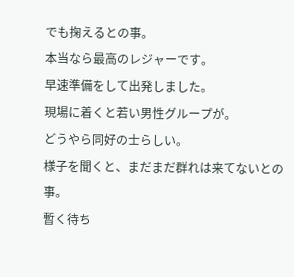でも掬えるとの事。
本当なら最高のレジャーです。
早速準備をして出発しました。
現場に着くと若い男性グループが。
どうやら同好の士らしい。
様子を聞くと、まだまだ群れは来てないとの事。
暫く待ち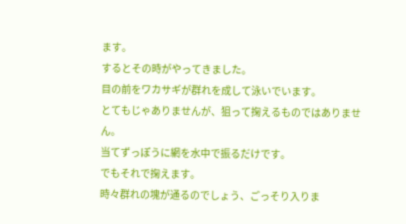ます。
するとその時がやってきました。
目の前をワカサギが群れを成して泳いでいます。
とてもじゃありませんが、狙って掬えるものではありません。
当てずっぽうに網を水中で振るだけです。
でもそれで掬えます。
時々群れの塊が通るのでしょう、ごっそり入りま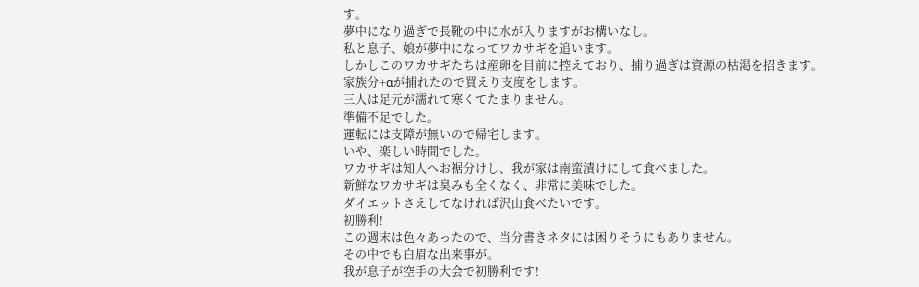す。
夢中になり過ぎで長靴の中に水が入りますがお構いなし。
私と息子、娘が夢中になってワカサギを追います。
しかしこのワカサギたちは産卵を目前に控えており、捕り過ぎは資源の枯渇を招きます。
家族分+αが捕れたので買えり支度をします。
三人は足元が濡れて寒くてたまりません。
準備不足でした。
運転には支障が無いので帰宅します。
いや、楽しい時間でした。
ワカサギは知人へお裾分けし、我が家は南蛮漬けにして食べました。
新鮮なワカサギは臭みも全くなく、非常に美味でした。
ダイエットさえしてなければ沢山食べたいです。
初勝利!
この週末は色々あったので、当分書きネタには困りそうにもありません。
その中でも白眉な出来事が。
我が息子が空手の大会で初勝利です!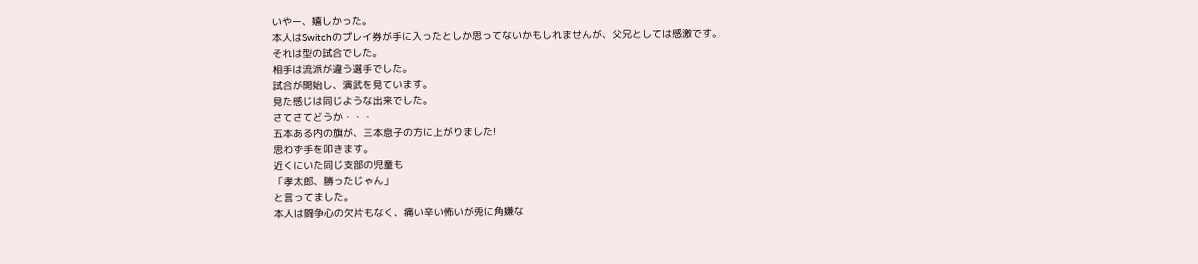いやー、嬉しかった。
本人はSwitchのプレイ券が手に入ったとしか思ってないかもしれませんが、父兄としては感激です。
それは型の試合でした。
相手は流派が違う選手でした。
試合が開始し、演武を見ています。
見た感じは同じような出来でした。
さてさてどうか・・・
五本ある内の旗が、三本息子の方に上がりました!
思わず手を叩きます。
近くにいた同じ支部の児童も
「孝太郎、勝ったじゃん」
と言ってました。
本人は闘争心の欠片もなく、痛い辛い怖いが兎に角嫌な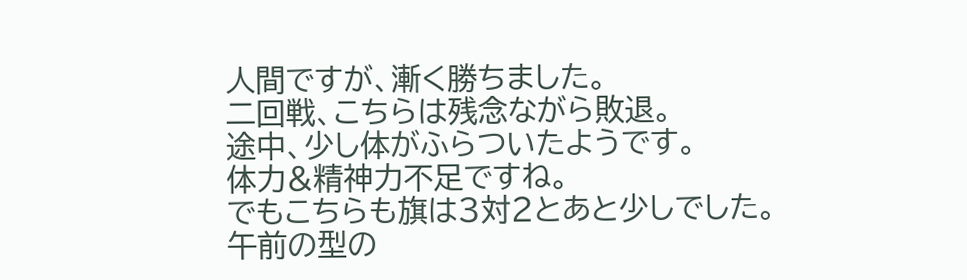人間ですが、漸く勝ちました。
二回戦、こちらは残念ながら敗退。
途中、少し体がふらついたようです。
体力&精神力不足ですね。
でもこちらも旗は3対2とあと少しでした。
午前の型の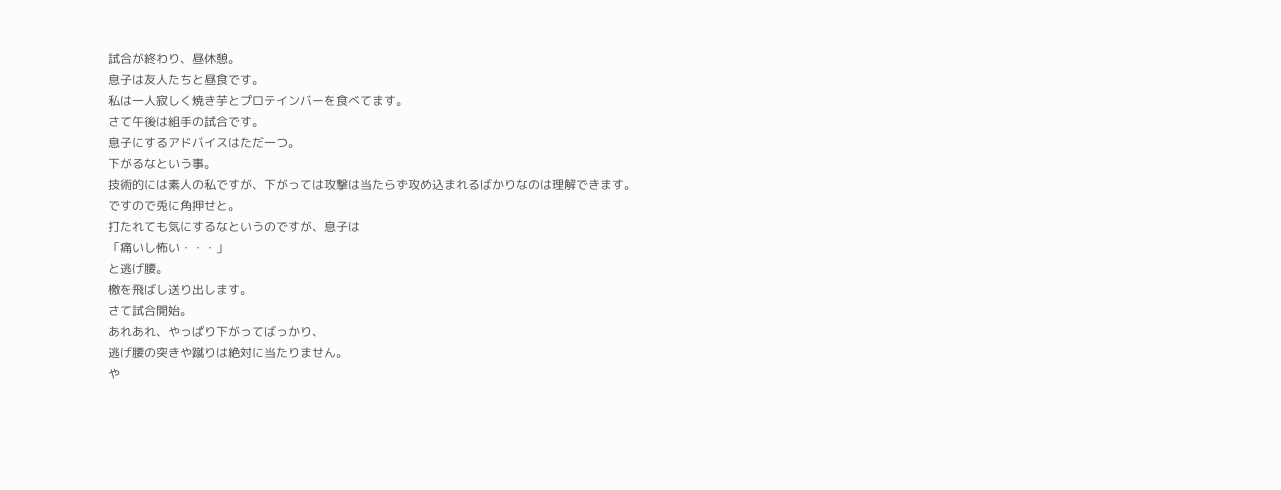試合が終わり、昼休憩。
息子は友人たちと昼食です。
私は一人寂しく焼き芋とプロテインバーを食べてます。
さて午後は組手の試合です。
息子にするアドバイスはただ一つ。
下がるなという事。
技術的には素人の私ですが、下がっては攻撃は当たらず攻め込まれるばかりなのは理解できます。
ですので兎に角押せと。
打たれても気にするなというのですが、息子は
「痛いし怖い・・・」
と逃げ腰。
檄を飛ばし送り出します。
さて試合開始。
あれあれ、やっぱり下がってばっかり、
逃げ腰の突きや蹴りは絶対に当たりません。
や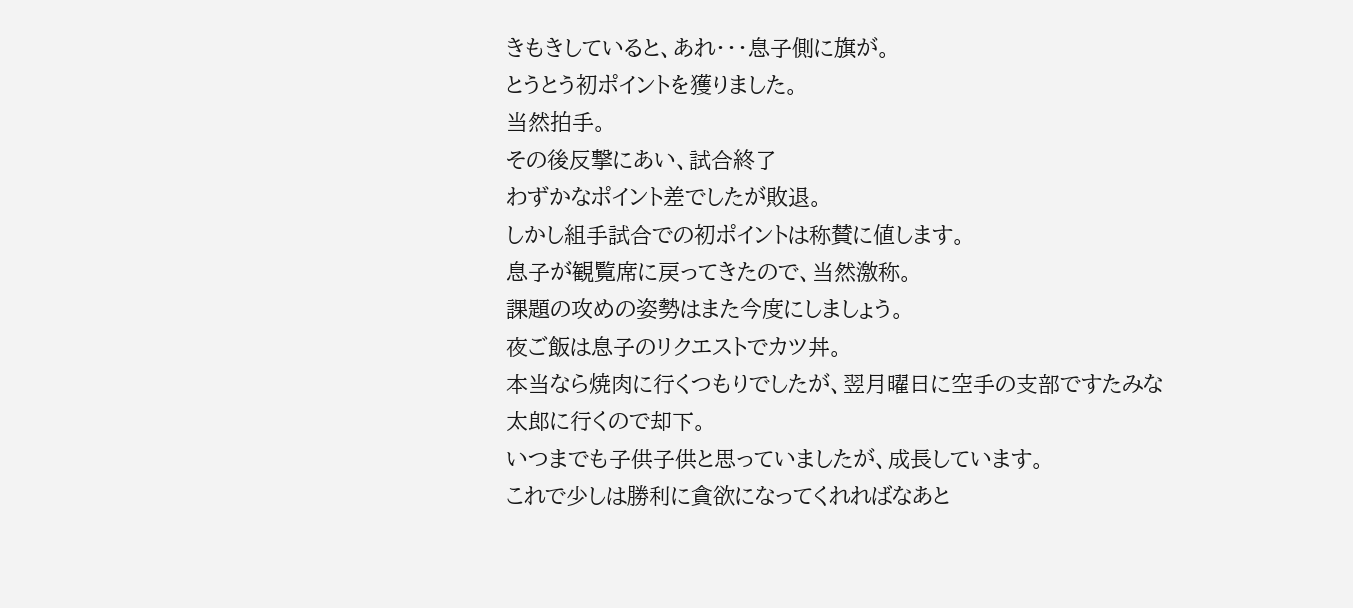きもきしていると、あれ・・・息子側に旗が。
とうとう初ポイントを獲りました。
当然拍手。
その後反撃にあい、試合終了
わずかなポイント差でしたが敗退。
しかし組手試合での初ポイントは称賛に値します。
息子が観覧席に戻ってきたので、当然激称。
課題の攻めの姿勢はまた今度にしましょう。
夜ご飯は息子のリクエストでカツ丼。
本当なら焼肉に行くつもりでしたが、翌月曜日に空手の支部ですたみな太郎に行くので却下。
いつまでも子供子供と思っていましたが、成長しています。
これで少しは勝利に貪欲になってくれればなあと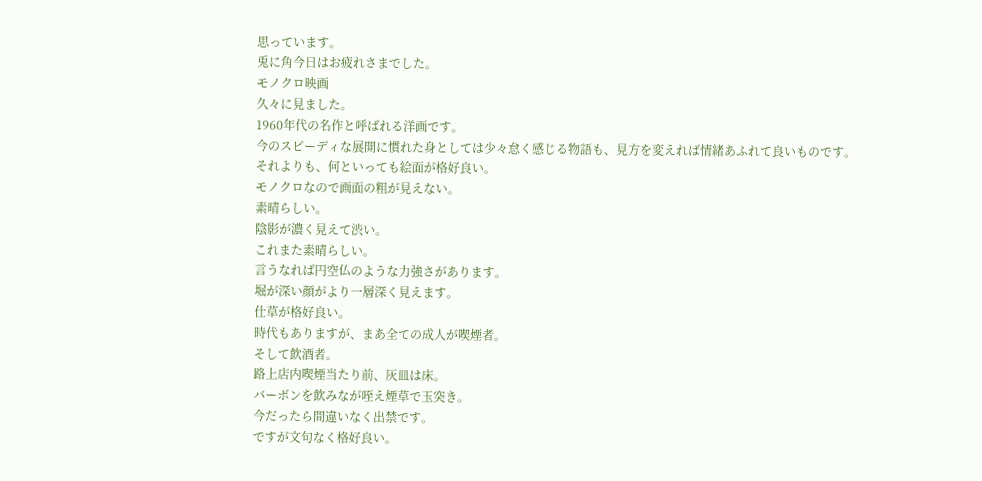思っています。
兎に角今日はお疲れさまでした。
モノクロ映画
久々に見ました。
1960年代の名作と呼ばれる洋画です。
今のスピーディな展開に慣れた身としては少々怠く感じる物語も、見方を変えれば情緒あふれて良いものです。
それよりも、何といっても絵面が格好良い。
モノクロなので画面の粗が見えない。
素晴らしい。
陰影が濃く見えて渋い。
これまた素晴らしい。
言うなれば円空仏のような力強さがあります。
堀が深い顔がより一層深く見えます。
仕草が格好良い。
時代もありますが、まあ全ての成人が喫煙者。
そして飲酒者。
路上店内喫煙当たり前、灰皿は床。
バーボンを飲みなが咥え煙草で玉突き。
今だったら間違いなく出禁です。
ですが文句なく格好良い。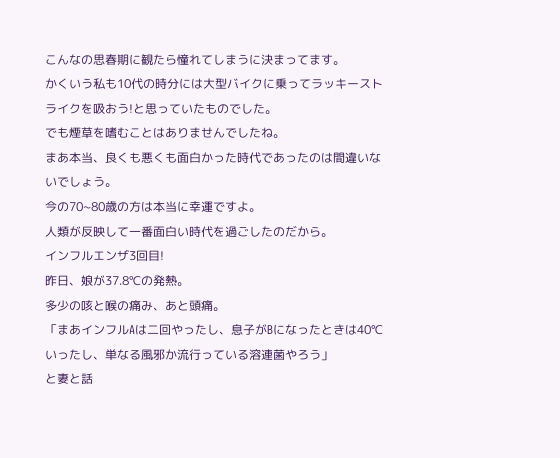こんなの思春期に観たら憧れてしまうに決まってます。
かくいう私も10代の時分には大型バイクに乗ってラッキーストライクを吸おう!と思っていたものでした。
でも煙草を嗜むことはありませんでしたね。
まあ本当、良くも悪くも面白かった時代であったのは間違いないでしょう。
今の70~80歳の方は本当に幸運ですよ。
人類が反映して一番面白い時代を過ごしたのだから。
インフルエンザ3回目!
昨日、娘が37.8℃の発熱。
多少の咳と喉の痛み、あと頭痛。
「まあインフルAは二回やったし、息子がBになったときは40℃いったし、単なる風邪か流行っている溶連菌やろう」
と妻と話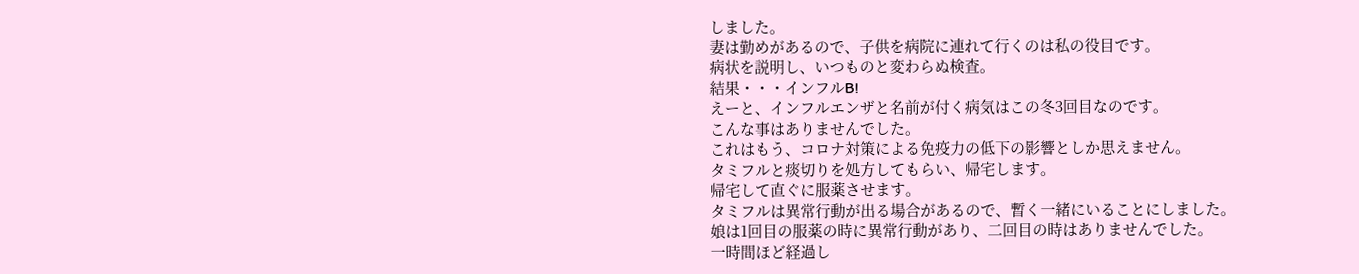しました。
妻は勤めがあるので、子供を病院に連れて行くのは私の役目です。
病状を説明し、いつものと変わらぬ検査。
結果・・・インフルB!
えーと、インフルエンザと名前が付く病気はこの冬3回目なのです。
こんな事はありませんでした。
これはもう、コロナ対策による免疫力の低下の影響としか思えません。
タミフルと痰切りを処方してもらい、帰宅します。
帰宅して直ぐに服薬させます。
タミフルは異常行動が出る場合があるので、暫く一緒にいることにしました。
娘は1回目の服薬の時に異常行動があり、二回目の時はありませんでした。
一時間ほど経過し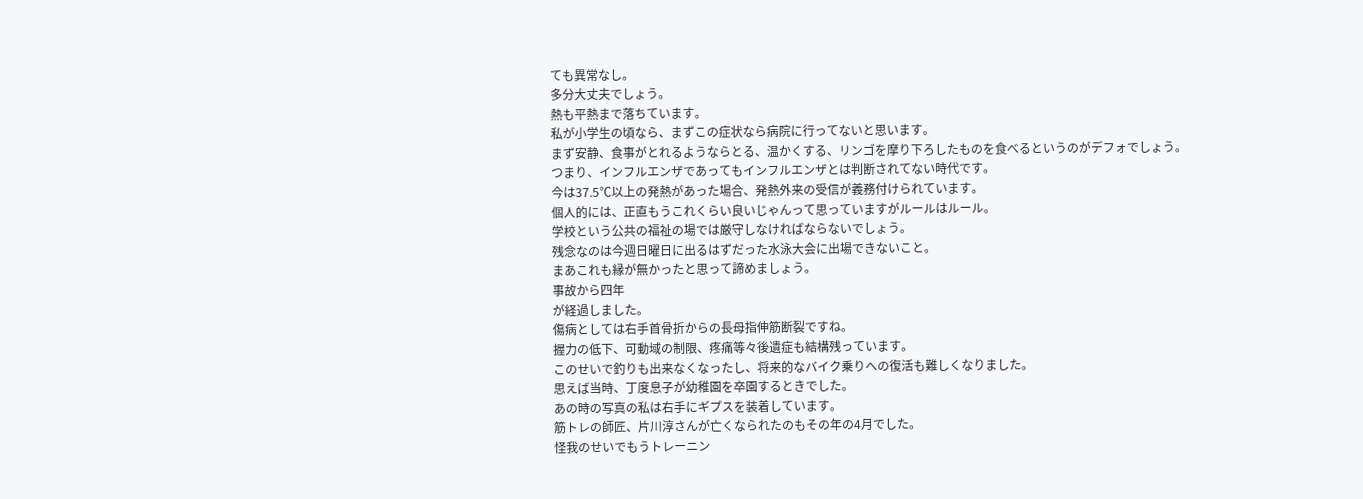ても異常なし。
多分大丈夫でしょう。
熱も平熱まで落ちています。
私が小学生の頃なら、まずこの症状なら病院に行ってないと思います。
まず安静、食事がとれるようならとる、温かくする、リンゴを摩り下ろしたものを食べるというのがデフォでしょう。
つまり、インフルエンザであってもインフルエンザとは判断されてない時代です。
今は37.5℃以上の発熱があった場合、発熱外来の受信が義務付けられています。
個人的には、正直もうこれくらい良いじゃんって思っていますがルールはルール。
学校という公共の福祉の場では厳守しなければならないでしょう。
残念なのは今週日曜日に出るはずだった水泳大会に出場できないこと。
まあこれも縁が無かったと思って諦めましょう。
事故から四年
が経過しました。
傷病としては右手首骨折からの長母指伸筋断裂ですね。
握力の低下、可動域の制限、疼痛等々後遺症も結構残っています。
このせいで釣りも出来なくなったし、将来的なバイク乗りへの復活も難しくなりました。
思えば当時、丁度息子が幼稚園を卒園するときでした。
あの時の写真の私は右手にギプスを装着しています。
筋トレの師匠、片川淳さんが亡くなられたのもその年の4月でした。
怪我のせいでもうトレーニン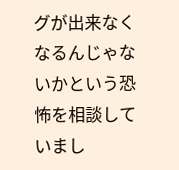グが出来なくなるんじゃないかという恐怖を相談していまし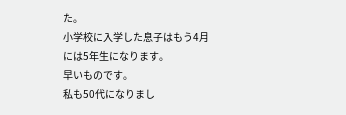た。
小学校に入学した息子はもう4月には5年生になります。
早いものです。
私も50代になりまし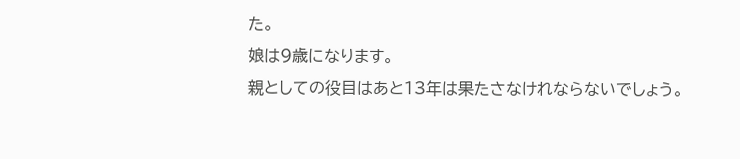た。
娘は9歳になります。
親としての役目はあと13年は果たさなけれならないでしょう。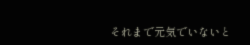それまで元気でいないと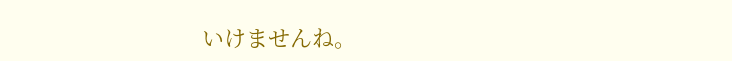いけませんね。